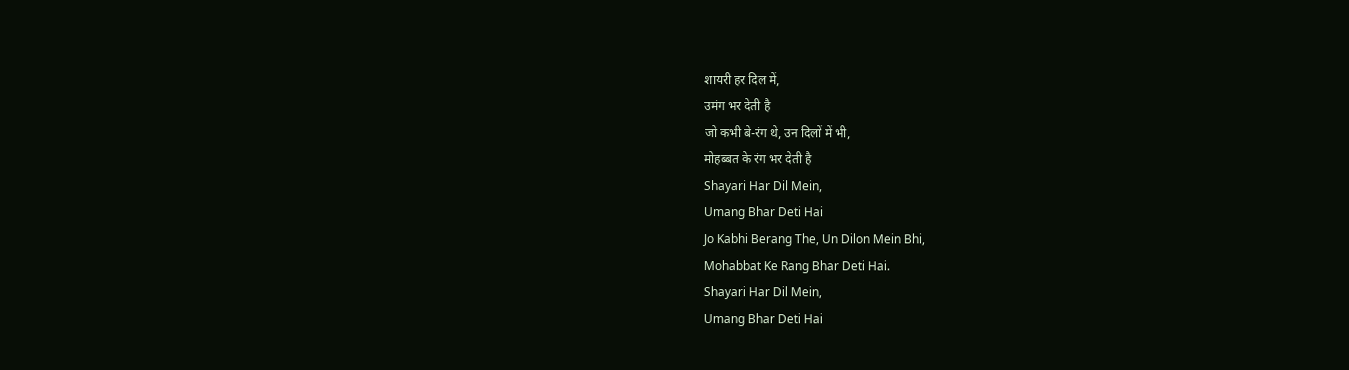शायरी हर दिल में,
उमंग भर देती है
जो कभी बे-रंग थे, उन दिलों में भी,
मोहब्बत के रंग भर देती है
Shayari Har Dil Mein,
Umang Bhar Deti Hai
Jo Kabhi Berang The, Un Dilon Mein Bhi,
Mohabbat Ke Rang Bhar Deti Hai.
Shayari Har Dil Mein,
Umang Bhar Deti Hai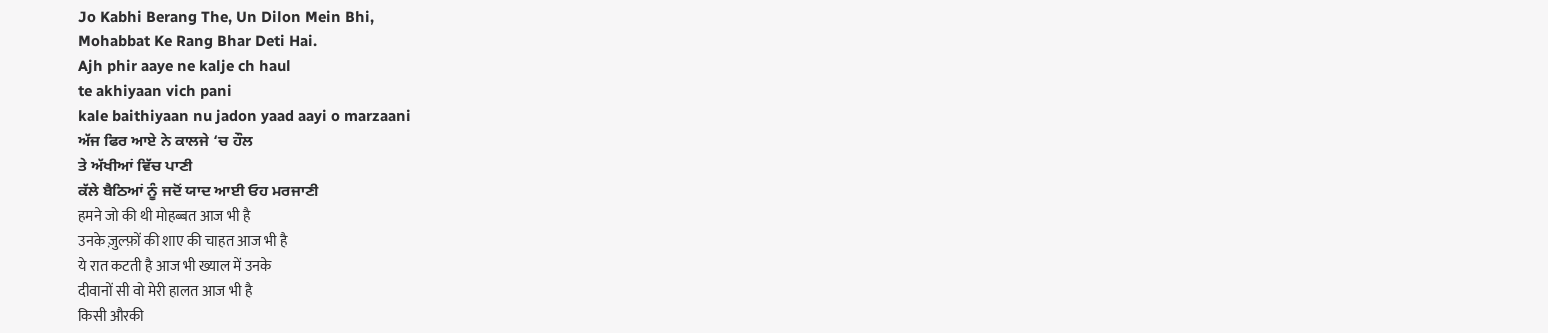Jo Kabhi Berang The, Un Dilon Mein Bhi,
Mohabbat Ke Rang Bhar Deti Hai.
Ajh phir aaye ne kalje ch haul
te akhiyaan vich pani
kale baithiyaan nu jadon yaad aayi o marzaani
ਅੱਜ ਫਿਰ ਆਏ ਨੇ ਕਾਲਜੇ ‘ਚ ਹੌਲ
ਤੇ ਅੱਖੀਆਂ ਵਿੱਚ ਪਾਣੀ
ਕੱਲੇ ਬੈਠਿਆਂ ਨੂੰ ਜਦੋਂ ਯਾਦ ਆਈ ਓਹ ਮਰਜਾਣੀ
हमने जो की थी मोहब्बत आज भी है
उनके ज़ुल्फ़ों की शाए की चाहत आज भी है
ये रात कटती है आज भी ख्याल में उनके
दीवानों सी वो मेरी हालत आज भी है
किसी औरकी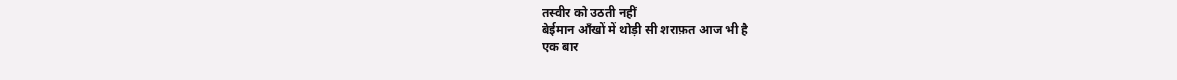तस्वीर को उठती नहीं
बेईमान आँखों में थोड़ी सी शराफ़त आज भी है
एक बार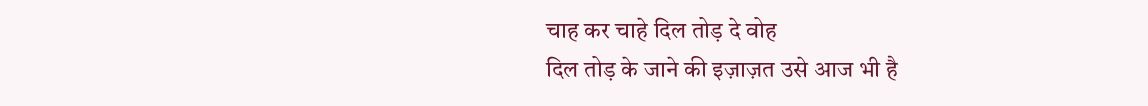चाह कर चाहे दिल तोड़ दे वोह
दिल तोड़ के जाने की इज़ाज़त उसे आज भी है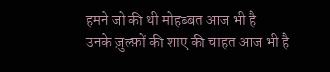हमने जो की थी मोहब्बत आज भी है
उनके ज़ुल्फ़ों की शाए की चाहत आज भी है